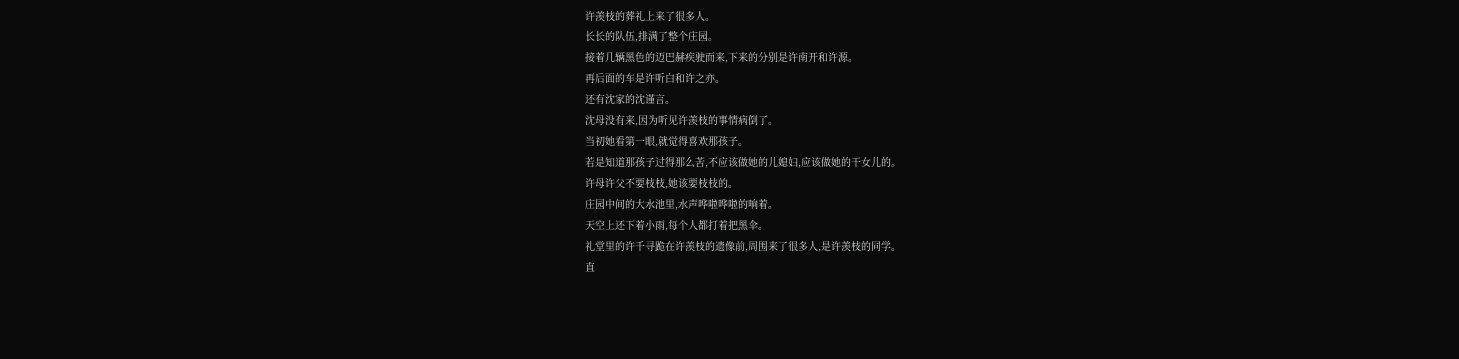许羡枝的葬礼上来了很多人。
长长的队伍,排满了整个庄园。
接着几辆黑色的迈巴赫疾驶而来,下来的分别是许南开和许源。
再后面的车是许听白和许之亦。
还有沈家的沈谨言。
沈母没有来,因为听见许羡枝的事情病倒了。
当初她看第一眼,就觉得喜欢那孩子。
若是知道那孩子过得那么苦,不应该做她的儿媳妇,应该做她的干女儿的。
许母许父不要枝枝,她该要枝枝的。
庄园中间的大水池里,水声哗啦哗啦的响着。
天空上还下着小雨,每个人都打着把黑伞。
礼堂里的许千寻跪在许羡枝的遗像前,周围来了很多人,是许羡枝的同学。
直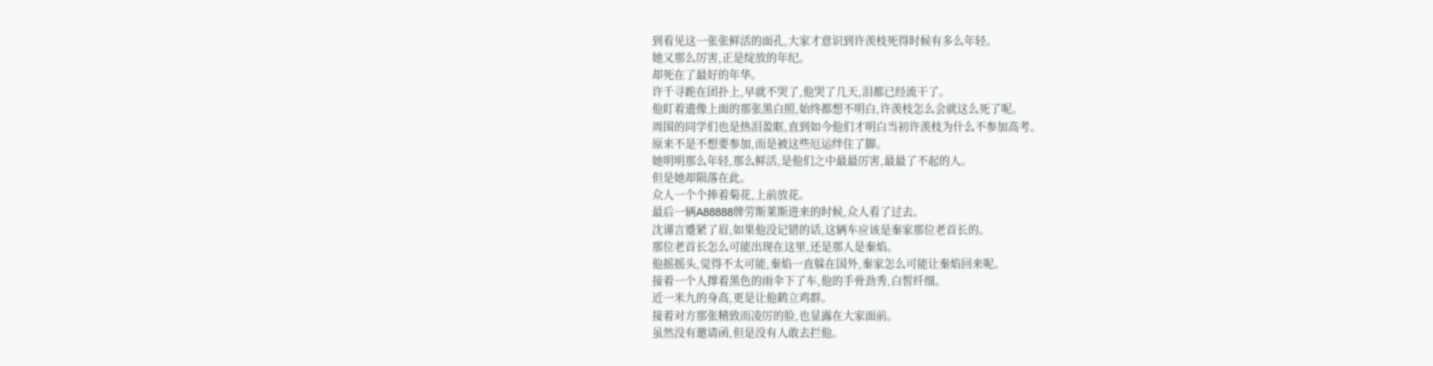到看见这一张张鲜活的面孔,大家才意识到许羡枝死得时候有多么年轻。
她又那么厉害,正是绽放的年纪。
却死在了最好的年华。
许千寻跪在团扑上,早就不哭了,他哭了几天,泪都已经流干了。
他盯着遗像上面的那张黑白照,始终都想不明白,许羡枝怎么会就这么死了呢。
周围的同学们也是热泪盈眶,直到如今他们才明白当初许羡枝为什么不参加高考。
原来不是不想要参加,而是被这些厄运绊住了脚。
她明明那么年轻,那么鲜活,是他们之中最最厉害,最最了不起的人。
但是她却陨落在此。
众人一个个捧着菊花,上前放花。
最后一辆A88888牌劳斯莱斯进来的时候,众人看了过去。
沈谨言蹙紧了眉,如果他没记错的话,这辆车应该是秦家那位老首长的。
那位老首长怎么可能出现在这里,还是那人是秦焰。
他摇摇头,觉得不太可能,秦焰一直躲在国外,秦家怎么可能让秦焰回来呢。
接着一个人撑着黑色的雨伞下了车,他的手骨劲秀,白皙纤细。
近一米九的身高,更是让他鹤立鸡群。
接着对方那张精致而凌厉的脸,也显露在大家面前。
虽然没有邀请函,但是没有人敢去拦他。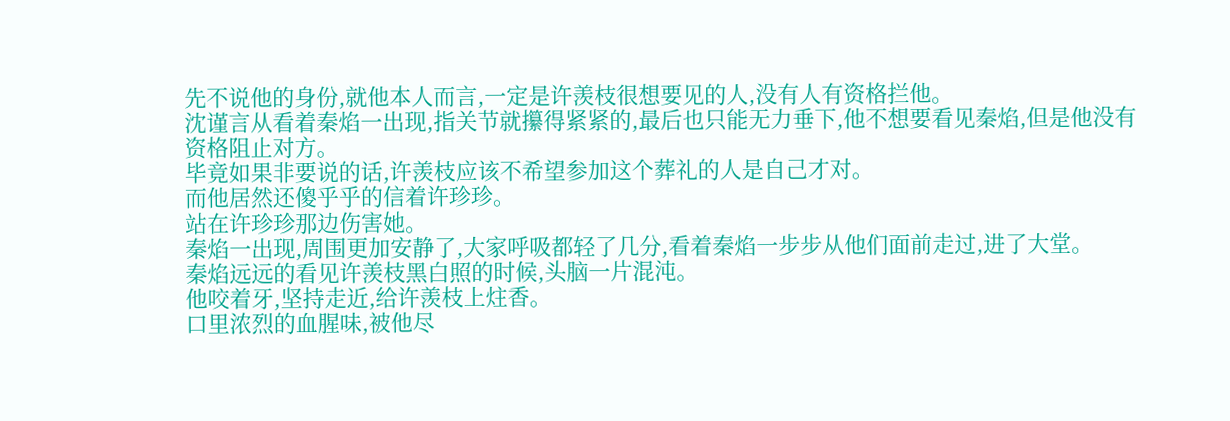先不说他的身份,就他本人而言,一定是许羡枝很想要见的人,没有人有资格拦他。
沈谨言从看着秦焰一出现,指关节就攥得紧紧的,最后也只能无力垂下,他不想要看见秦焰,但是他没有资格阻止对方。
毕竟如果非要说的话,许羡枝应该不希望参加这个葬礼的人是自己才对。
而他居然还傻乎乎的信着许珍珍。
站在许珍珍那边伤害她。
秦焰一出现,周围更加安静了,大家呼吸都轻了几分,看着秦焰一步步从他们面前走过,进了大堂。
秦焰远远的看见许羡枝黑白照的时候,头脑一片混沌。
他咬着牙,坚持走近,给许羡枝上炷香。
口里浓烈的血腥味,被他尽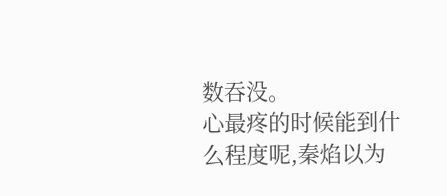数吞没。
心最疼的时候能到什么程度呢,秦焰以为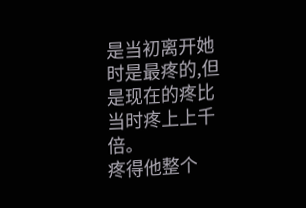是当初离开她时是最疼的,但是现在的疼比当时疼上上千倍。
疼得他整个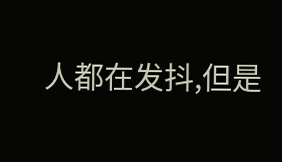人都在发抖,但是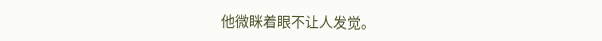他微眯着眼不让人发觉。